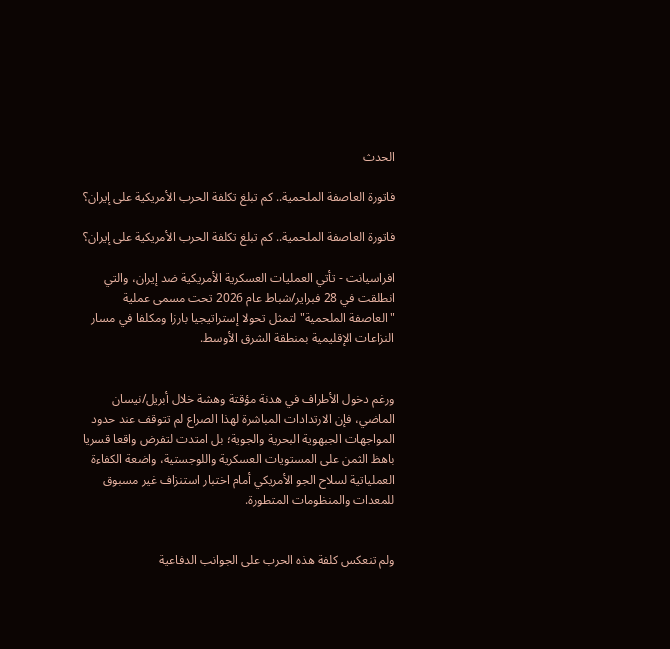الحدث

فاتورة العاصفة الملحمية.. كم تبلغ تكلفة الحرب الأمريكية على إيران؟

فاتورة العاصفة الملحمية.. كم تبلغ تكلفة الحرب الأمريكية على إيران؟

افراسيانت - تأتي العمليات العسكرية الأمريكية ضد إيران، والتي انطلقت في 28 فبراير/شباط عام 2026 تحت مسمى عملية "العاصفة الملحمية" لتمثل تحولا إستراتيجيا بارزا ومكلفا في مسار النزاعات الإقليمية بمنطقة الشرق الأوسط.


ورغم دخول الأطراف في هدنة مؤقتة وهشة خلال أبريل/نيسان الماضي، فإن الارتدادات المباشرة لهذا الصراع لم تتوقف عند حدود المواجهات الجبهوية البحرية والجوية؛ بل امتدت لتفرض واقعا قسريا باهظ الثمن على المستويات العسكرية واللوجستية، واضعة الكفاءة العملياتية لسلاح الجو الأمريكي أمام اختبار استنزاف غير مسبوق للمعدات والمنظومات المتطورة.


ولم تنعكس كلفة هذه الحرب على الجوانب الدفاعية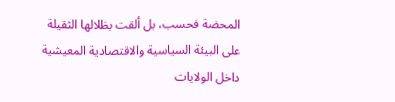المحضة فحسب، بل ألقت بظلالها الثقيلة على البيئة السياسية والاقتصادية المعيشية داخل الولايات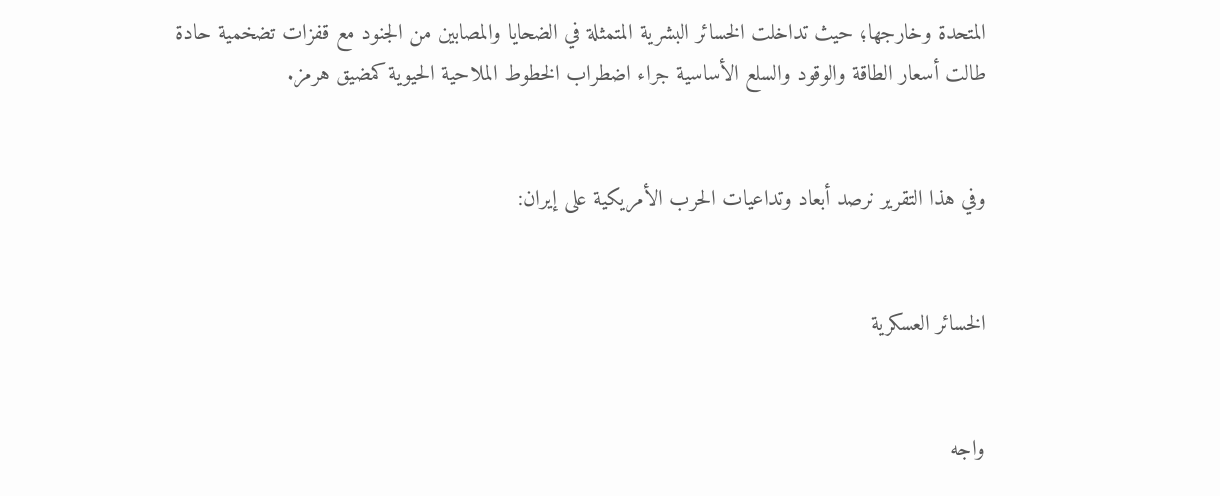المتحدة وخارجها؛ حيث تداخلت الخسائر البشرية المتمثلة في الضحايا والمصابين من الجنود مع قفزات تضخمية حادة طالت أسعار الطاقة والوقود والسلع الأساسية جراء اضطراب الخطوط الملاحية الحيوية كمضيق هرمز.


وفي هذا التقرير نرصد أبعاد وتداعيات الحرب الأمريكية على إيران:


الخسائر العسكرية


واجه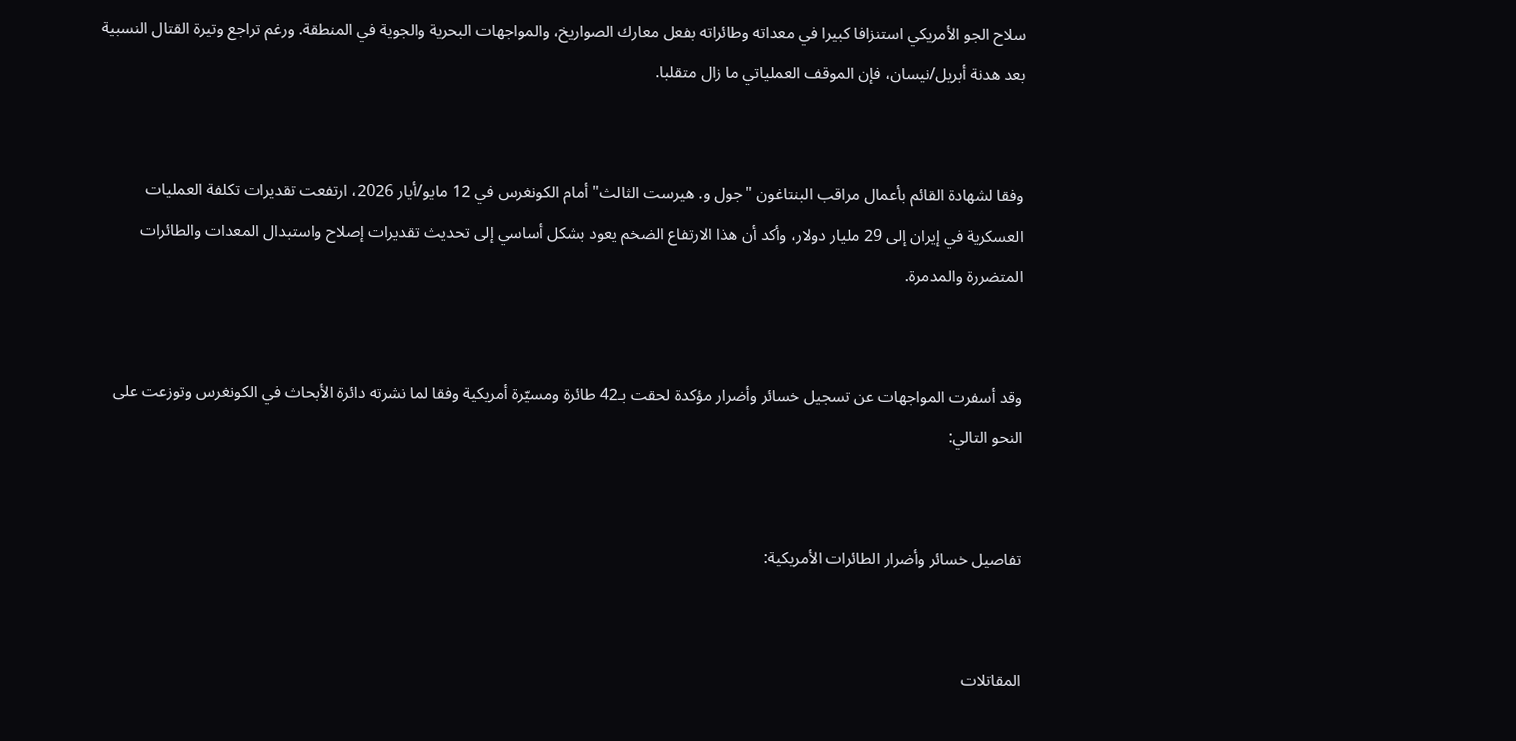سلاح الجو الأمريكي استنزافا كبيرا في معداته وطائراته بفعل معارك الصواريخ، والمواجهات البحرية والجوية في المنطقة. ورغم تراجع وتيرة القتال النسبية بعد هدنة أبريل/نيسان، فإن الموقف العملياتي ما زال متقلبا.


وفقا لشهادة القائم بأعمال مراقب البنتاغون "جول و. هيرست الثالث" أمام الكونغرس في 12 مايو/أيار 2026، ارتفعت تقديرات تكلفة العمليات العسكرية في إيران إلى 29 مليار دولار، وأكد أن هذا الارتفاع الضخم يعود بشكل أساسي إلى تحديث تقديرات إصلاح واستبدال المعدات والطائرات المتضررة والمدمرة.


وقد أسفرت المواجهات عن تسجيل خسائر وأضرار مؤكدة لحقت بـ42 طائرة ومسيّرة أمريكية وفقا لما نشرته دائرة الأبحاث في الكونغرس وتوزعت على النحو التالي:


تفاصيل خسائر وأضرار الطائرات الأمريكية:


المقاتلات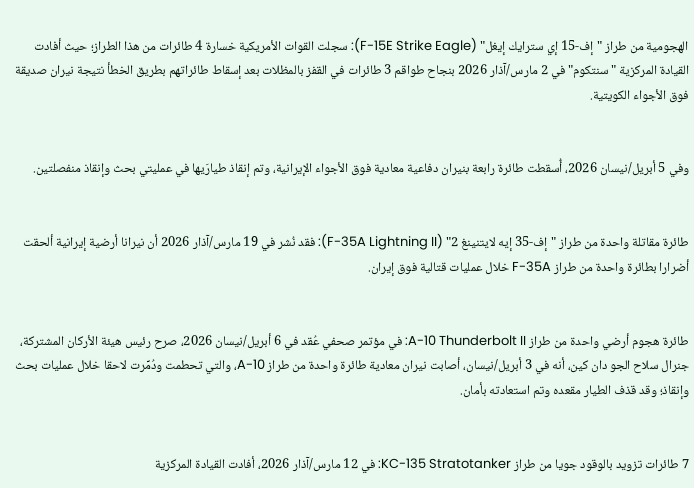الهجومية من طراز "إف-15 إي سترايك إيغل" (F-15E Strike Eagle): سجلت القوات الأمريكية خسارة 4 طائرات من هذا الطراز؛ حيث أفادت القيادة المركزية "سنتكوم" في 2 مارس/آذار 2026 بنجاح طواقم 3 طائرات في القفز بالمظلات بعد إسقاط طائراتهم بطريق الخطأ نتيجة نيران صديقة فوق الأجواء الكويتية.


وفي 5 أبريل/نيسان 2026، أُسقطت طائرة رابعة بنيران دفاعية معادية فوق الأجواء الإيرانية، وتم إنقاذ طيارَيها في عمليتي بحث وإنقاذ منفصلتين.


طائرة مقاتلة واحدة من طراز "إف-35 إيه لايتنينغ 2" (F-35A Lightning II): فقد نُشر في 19 مارس/آذار 2026 أن نيرانا أرضية إيرانية ألحقت أضرارا بطائرة واحدة من طراز F-35A خلال عمليات قتالية فوق إيران.


طائرة هجوم أرضي واحدة من طراز A-10 Thunderbolt II: في مؤتمر صحفي عُقد في 6 أبريل/نيسان 2026، صرح رئيس هيئة الأركان المشتركة، جنرال سلاح الجو دان كين، أنه في 3 أبريل/نيسان، أصابت نيران معادية طائرة واحدة من طراز A-10، والتي تحطمت ودُمِّرت لاحقا خلال عمليات بحث وإنقاذ؛ وقد قذف الطيار مقعده وتم استعادته بأمان.


7 طائرات تزويد بالوقود جويا من طراز KC-135 Stratotanker: في 12 مارس/آذار 2026، أفادت القيادة المركزية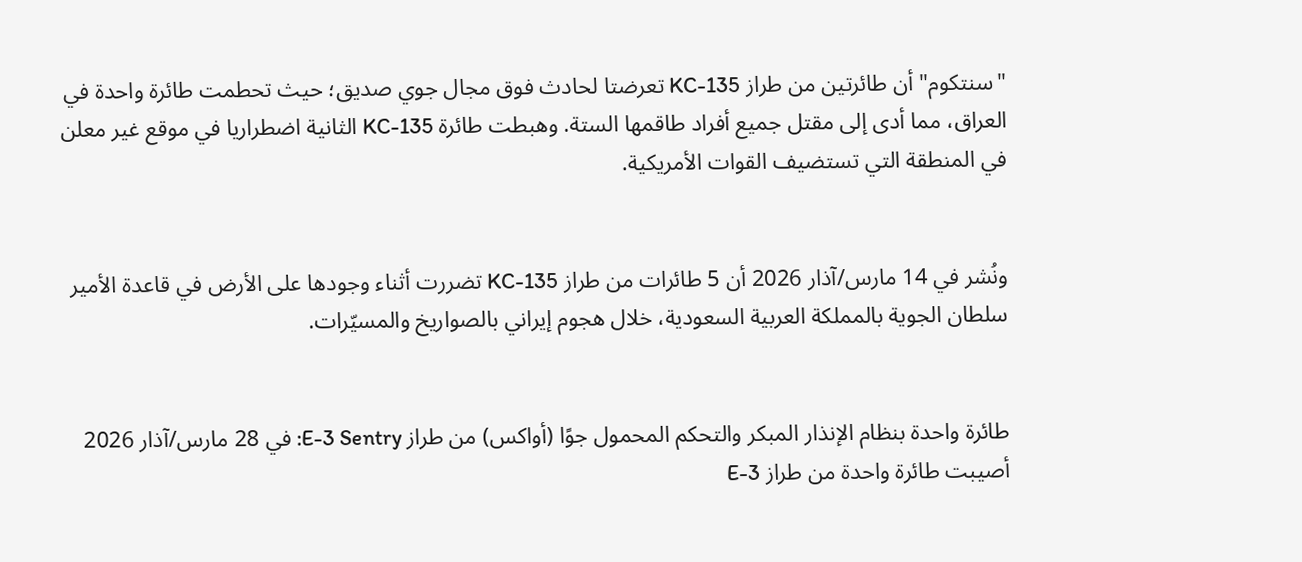"سنتكوم" أن طائرتين من طراز KC-135 تعرضتا لحادث فوق مجال جوي صديق؛ حيث تحطمت طائرة واحدة في العراق، مما أدى إلى مقتل جميع أفراد طاقمها الستة. وهبطت طائرة KC-135 الثانية اضطراريا في موقع غير معلن في المنطقة التي تستضيف القوات الأمريكية.


ونُشر في 14 مارس/آذار 2026 أن 5 طائرات من طراز KC-135 تضررت أثناء وجودها على الأرض في قاعدة الأمير سلطان الجوية بالمملكة العربية السعودية، خلال هجوم إيراني بالصواريخ والمسيّرات.


طائرة واحدة بنظام الإنذار المبكر والتحكم المحمول جوًا (أواكس) من طراز E-3 Sentry: في 28 مارس/آذار 2026 أصيبت طائرة واحدة من طراز E-3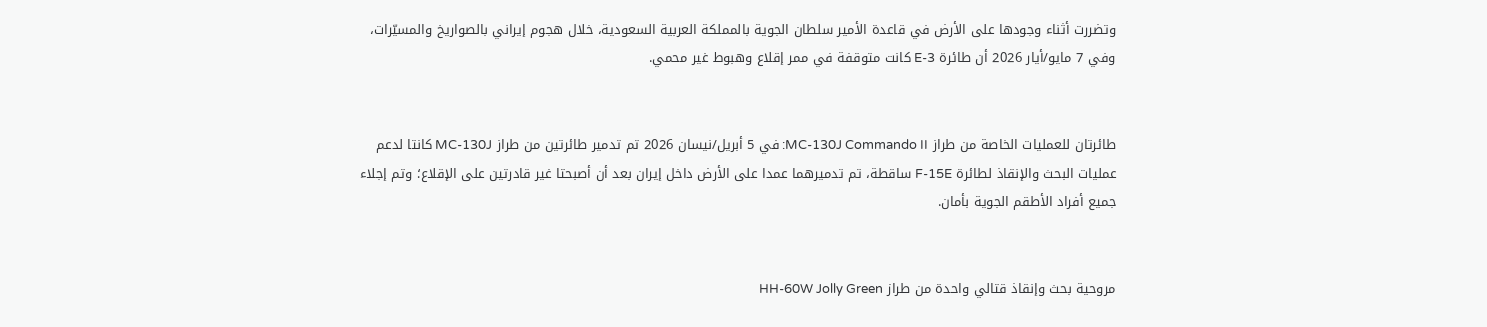وتضررت أثناء وجودها على الأرض في قاعدة الأمير سلطان الجوية بالمملكة العربية السعودية، خلال هجوم إيراني بالصواريخ والمسيّرات، وفي 7 مايو/أيار 2026 أن طائرة E-3 كانت متوقفة في ممر إقلاع وهبوط غير محمي.


طائرتان للعمليات الخاصة من طراز MC-130J Commando II: في 5 أبريل/نيسان 2026 تم تدمير طائرتين من طراز MC-130J كانتا لدعم عمليات البحث والإنقاذ لطائرة F-15E ساقطة، تم تدميرهما عمدا على الأرض داخل إيران بعد أن أصبحتا غير قادرتين على الإقلاع؛ وتم إجلاء جميع أفراد الأطقم الجوية بأمان.


مروحية بحث وإنقاذ قتالي واحدة من طراز HH-60W Jolly Green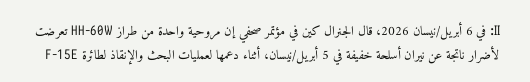II: في 6 أبريل/نيسان 2026، قال الجنرال كين في مؤتمر صحفي إن مروحية واحدة من طراز HH-60W تعرضت لأضرار ناتجة عن نيران أسلحة خفيفة في 5 أبريل/نيسان، أثناء دعمها لعمليات البحث والإنقاذ لطائرة F-15E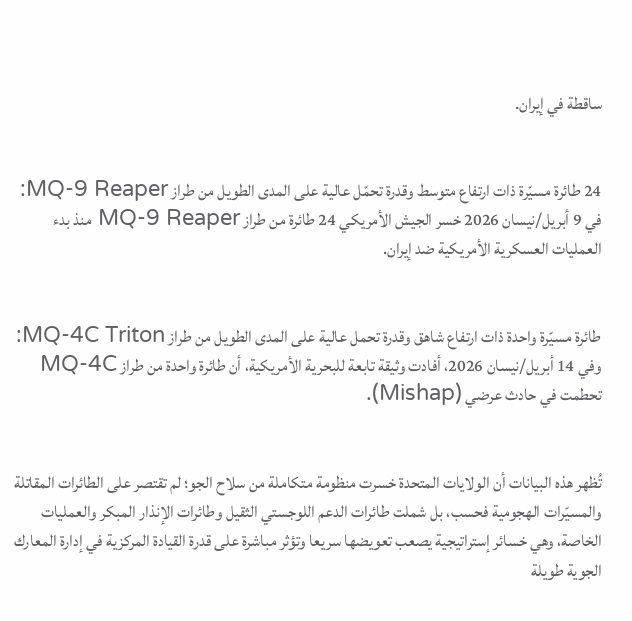ساقطة في إيران.


24 طائرة مسيّرة ذات ارتفاع متوسط وقدرة تحمّل عالية على المدى الطويل من طراز MQ-9 Reaper: في 9 أبريل/نيسان 2026 خسر الجيش الأمريكي 24 طائرة من طراز MQ-9 Reaper منذ بدء العمليات العسكرية الأمريكية ضد إيران.


طائرة مسيّرة واحدة ذات ارتفاع شاهق وقدرة تحمل عالية على المدى الطويل من طراز MQ-4C Triton: وفي 14 أبريل/نيسان 2026، أفادت وثيقة تابعة للبحرية الأمريكية، أن طائرة واحدة من طراز MQ-4C تحطمت في حادث عرضي (Mishap).


تُظهر هذه البيانات أن الولايات المتحدة خسرت منظومة متكاملة من سلاح الجو؛ لم تقتصر على الطائرات المقاتلة والمسيّرات الهجومية فحسب، بل شملت طائرات الدعم اللوجستي الثقيل وطائرات الإنذار المبكر والعمليات الخاصة، وهي خسائر إستراتيجية يصعب تعويضها سريعا وتؤثر مباشرة على قدرة القيادة المركزية في إدارة المعارك الجوية طويلة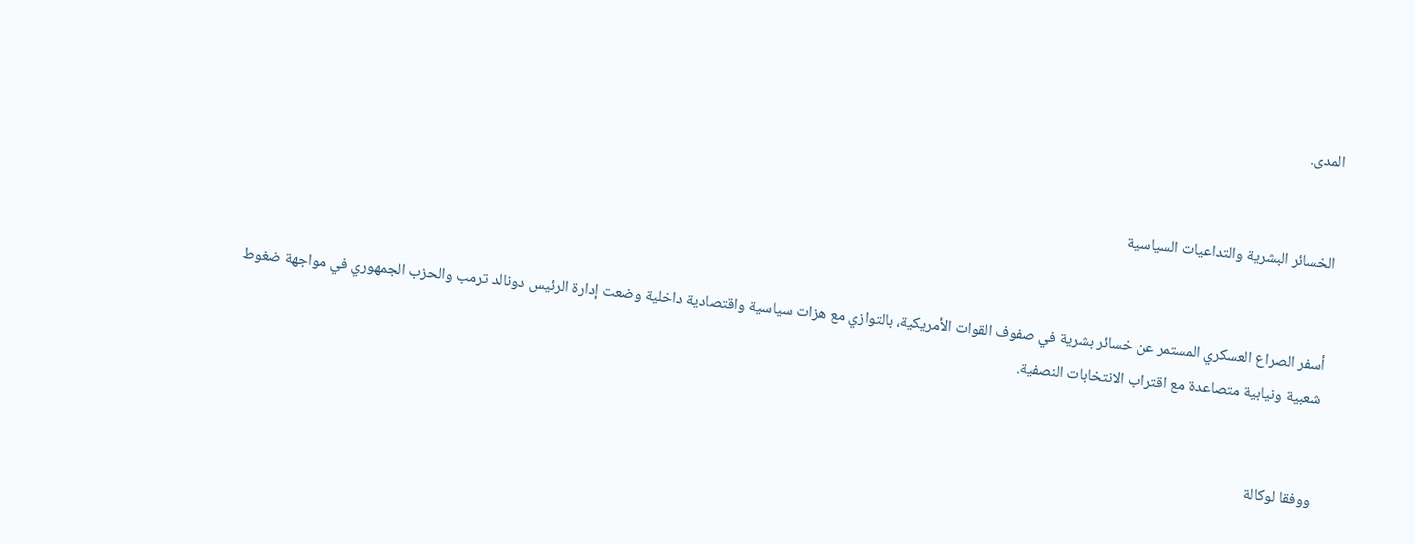المدى.


الخسائر البشرية والتداعيات السياسية


أسفر الصراع العسكري المستمر عن خسائر بشرية في صفوف القوات الأمريكية، بالتوازي مع هزات سياسية واقتصادية داخلية وضعت إدارة الرئيس دونالد ترمب والحزب الجمهوري في مواجهة ضغوط شعبية ونيابية متصاعدة مع اقتراب الانتخابات النصفية.


ووفقا لوكالة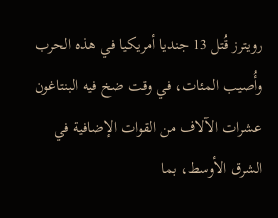رويترز قُتل 13 جنديا أمريكيا في هذه الحرب وأُصيب المئات، في وقت ضخ فيه البنتاغون عشرات الآلاف من القوات الإضافية في الشرق الأوسط، بما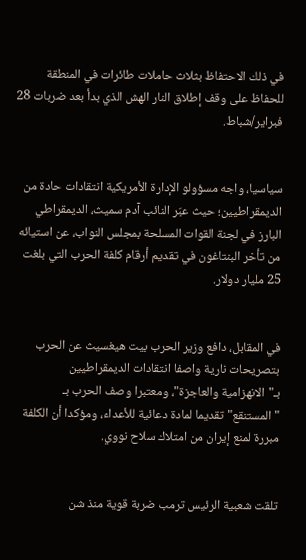في ذلك الاحتفاظ بثلاث حاملات طائرات في المنطقة للحفاظ على وقف إطلاق النار الهش الذي بدأ بعد ضربات 28 فبراير/شباط.


سياسيا، واجه مسؤولو الإدارة الأمريكية انتقادات حادة من الديمقراطيين؛ حيث عبّر النائب آدم سميث، الديمقراطي البارز في لجنة القوات المسلحة بمجلس النواب، عن استيائه من تأخر البنتاغون في تقديم أرقام كلفة الحرب التي بلغت 25 مليار دولار.


في المقابل، دافع وزير الحرب بيت هيغسيث عن الحرب بتصريحات نارية واصفا انتقادات الديمقراطيين بـ"الانهزامية والعاجزة"، ومعتبرا وصف الحرب بـ "المستنقع" تقديما لمادة دعائية للأعداء، ومؤكدا أن الكلفة مبررة لمنع إيران من امتلاك سلاح نووي.


تلقت شعبية الرئيس ترمب ضربة قوية منذ شن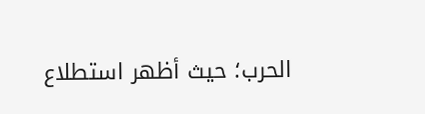الحرب؛ حيث أظهر استطلاع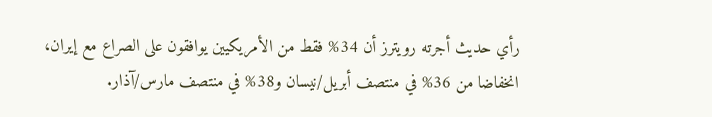رأي حديث أجرته رويترز أن 34% فقط من الأمريكيين يوافقون على الصراع مع إيران، انخفاضا من 36% في منتصف أبريل/نيسان و38% في منتصف مارس/آذار.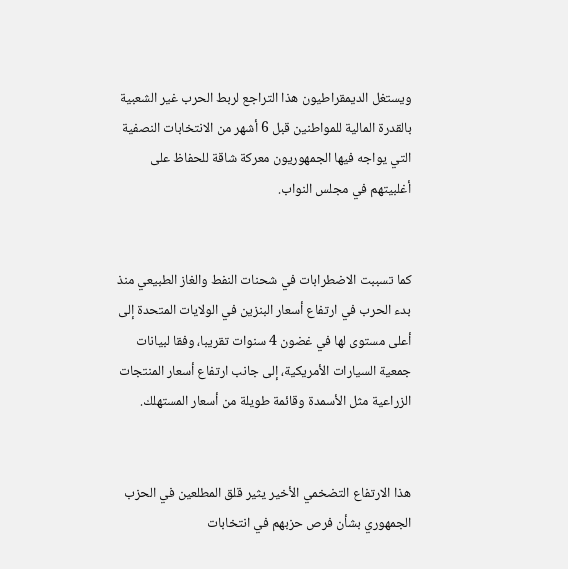ويستغل الديمقراطيون هذا التراجع لربط الحرب غير الشعبية بالقدرة المالية للمواطنين قبل 6 أشهر من الانتخابات النصفية التي يواجه فيها الجمهوريون معركة شاقة للحفاظ على أغلبيتهم في مجلس النواب.


كما تسببت الاضطرابات في شحنات النفط والغاز الطبيعي منذ بدء الحرب في ارتفاع أسعار البنزين في الولايات المتحدة إلى أعلى مستوى لها في غضون 4 سنوات تقريبا، وفقا لبيانات جمعية السيارات الأمريكية، إلى جانب ارتفاع أسعار المنتجات الزراعية مثل الأسمدة وقائمة طويلة من أسعار المستهلك.


هذا الارتفاع التضخمي الأخير يثير قلق المطلعين في الحزب الجمهوري بشأن فرص حزبهم في انتخابات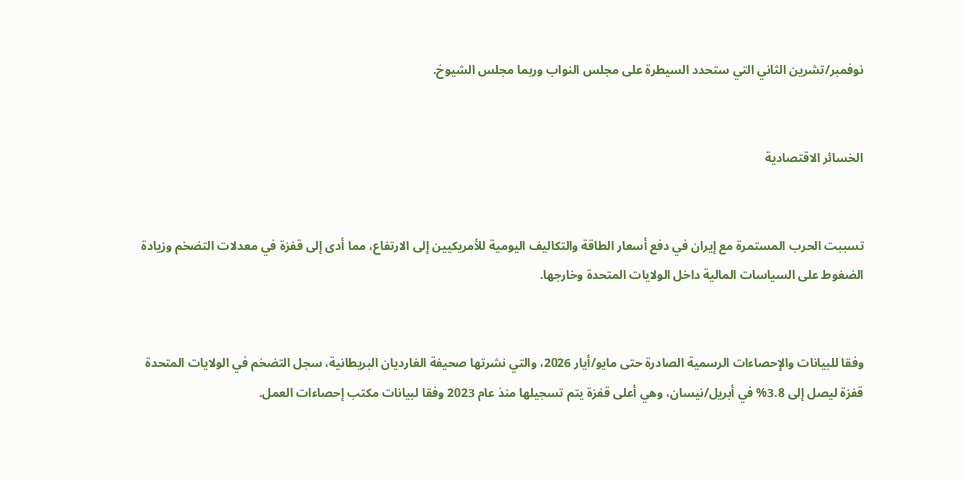نوفمبر/تشرين الثاني التي ستحدد السيطرة على مجلس النواب وربما مجلس الشيوخ.


الخسائر الاقتصادية


تسببت الحرب المستمرة مع إيران في دفع أسعار الطاقة والتكاليف اليومية للأمريكيين إلى الارتفاع، مما أدى إلى قفزة في معدلات التضخم وزيادة الضغوط على السياسات المالية داخل الولايات المتحدة وخارجها.


وفقا للبيانات والإحصاءات الرسمية الصادرة حتى مايو/أيار 2026، والتي نشرتها صحيفة الغارديان البريطانية، سجل التضخم في الولايات المتحدة قفزة ليصل إلى 3.8% في أبريل/نيسان، وهي أعلى قفزة يتم تسجيلها منذ عام 2023 وفقا لبيانات مكتب إحصاءات العمل.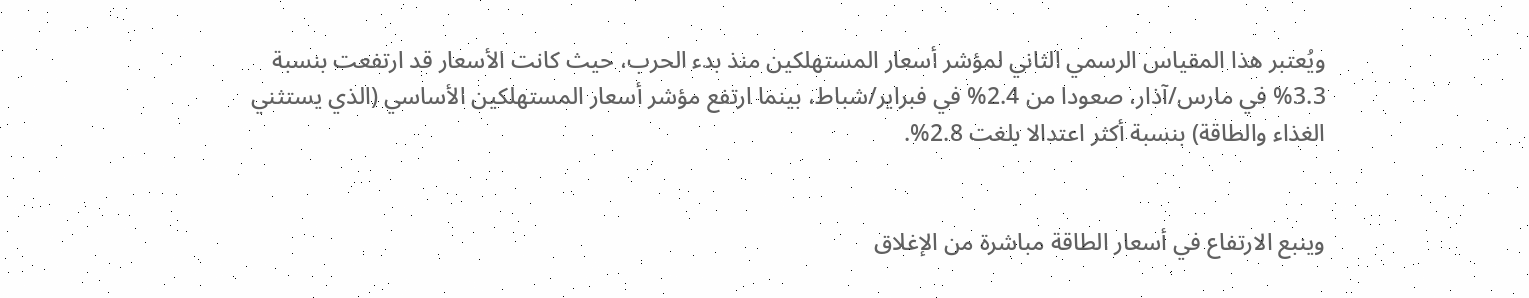ويُعتبر هذا المقياس الرسمي الثاني لمؤشر أسعار المستهلكين منذ بدء الحرب، حيث كانت الأسعار قد ارتفعت بنسبة 3.3% في مارس/آذار، صعودا من 2.4% في فبراير/شباط، بينما ارتفع مؤشر أسعار المستهلكين الأساسي (الذي يستثني الغذاء والطاقة) بنسبة أكثر اعتدالا بلغت 2.8%.


وينبع الارتفاع في أسعار الطاقة مباشرة من الإغلاق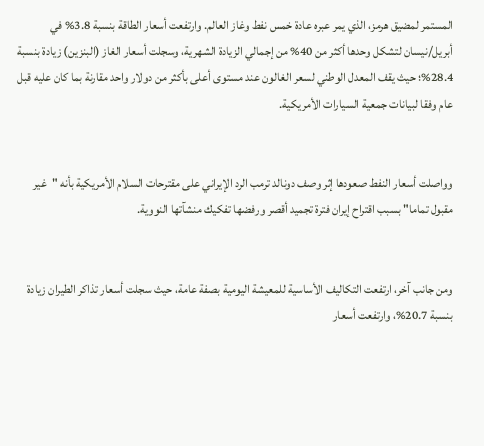المستمر لمضيق هرمز، الذي يمر عبره عادة خمس نفط وغاز العالم. وارتفعت أسعار الطاقة بنسبة 3.8% في أبريل/نيسان لتشكل وحدها أكثر من 40% من إجمالي الزيادة الشهرية، وسجلت أسعار الغاز (البنزين) زيادة بنسبة 28.4%؛ حيث يقف المعدل الوطني لسعر الغالون عند مستوى أعلى بأكثر من دولار واحد مقارنة بما كان عليه قبل عام وفقا لبيانات جمعية السيارات الأمريكية.


وواصلت أسعار النفط صعودها إثر وصف دونالد ترمب الرد الإيراني على مقترحات السلام الأمريكية بأنه "غير مقبول تماما" بسبب اقتراح إيران فترة تجميد أقصر ورفضها تفكيك منشآتها النووية.


ومن جانب آخر، ارتفعت التكاليف الأساسية للمعيشة اليومية بصفة عامة، حيث سجلت أسعار تذاكر الطيران زيادة بنسبة 20.7%، وارتفعت أسعار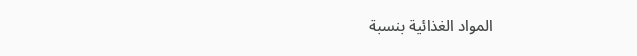المواد الغذائية بنسبة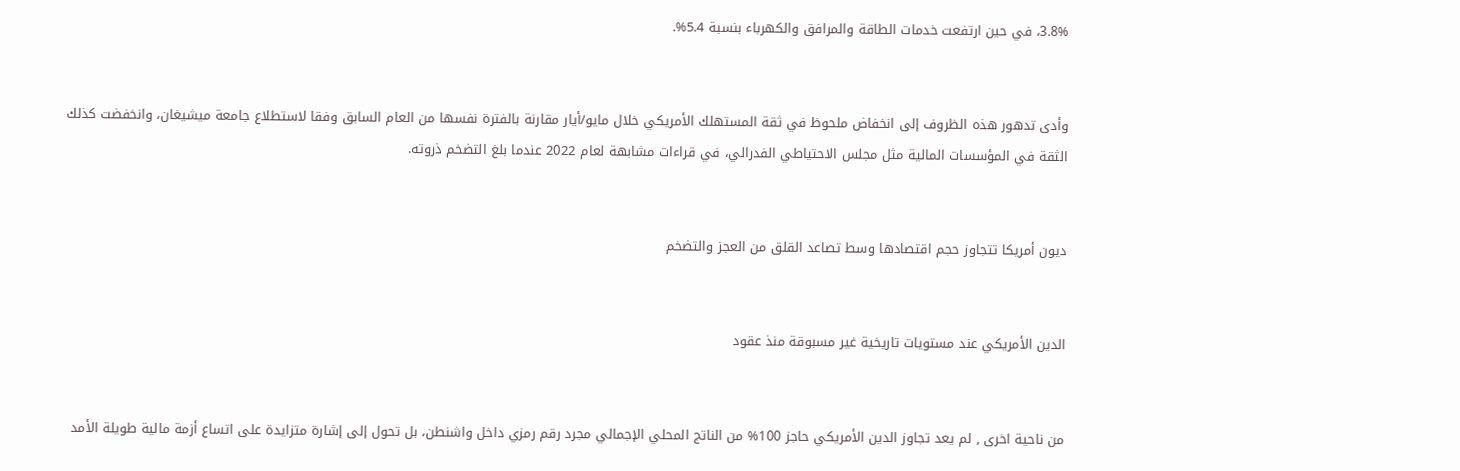3.8%، في حين ارتفعت خدمات الطاقة والمرافق والكهرباء بنسبة 5.4%.


وأدى تدهور هذه الظروف إلى انخفاض ملحوظ في ثقة المستهلك الأمريكي خلال مايو/أيار مقارنة بالفترة نفسها من العام السابق وفقا لاستطلاع جامعة ميشيغان، وانخفضت كذلك الثقة في المؤسسات المالية مثل مجلس الاحتياطي الفدرالي، في قراءات مشابهة لعام 2022 عندما بلغ التضخم ذروته.


ديون أمريكا تتجاوز حجم اقتصادها وسط تصاعد القلق من العجز والتضخم


الدين الأمريكي عند مستويات تاريخية غير مسبوقة منذ عقود


من ناحية اخرى , لم يعد تجاوز الدين الأمريكي حاجز 100% من الناتج المحلي الإجمالي مجرد رقم رمزي داخل واشنطن، بل تحول إلى إشارة متزايدة على اتساع أزمة مالية طويلة الأمد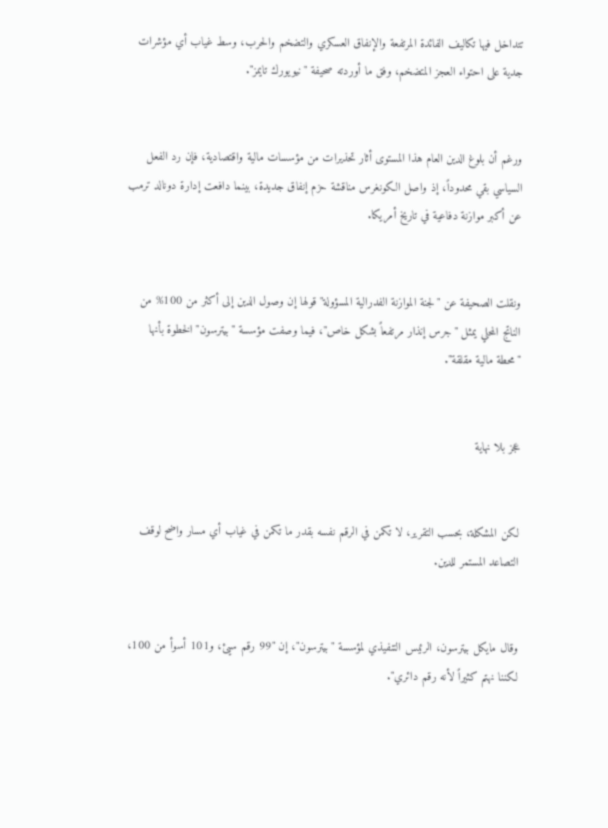تتداخل فيها تكاليف الفائدة المرتفعة والإنفاق العسكري والتضخم والحرب، وسط غياب أي مؤشرات جدية على احتواء العجز المتضخم، وفق ما أوردته صحيفة "نيويورك تايمز".


ورغم أن بلوغ الدين العام هذا المستوى أثار تحذيرات من مؤسسات مالية واقتصادية، فإن رد الفعل السياسي بقي محدوداً، إذ واصل الكونغرس مناقشة حزم إنفاق جديدة، بينما دافعت إدارة دونالد ترمب عن أكبر موازنة دفاعية في تاريخ أمريكا.


ونقلت الصحيفة عن "لجنة الموازنة الفدرالية المسؤولة" قولها إن وصول الدين إلى أكثر من 100% من الناتج المحلي يمثل "جرس إنذار مرتفعاً بشكل خاص"، فيما وصفت مؤسسة "بيترسون" الخطوة بأنها "محطة مالية مقلقة".


عجز بلا نهاية


لكن المشكلة، بحسب التقرير، لا تكمن في الرقم نفسه بقدر ما تكمن في غياب أي مسار واضح لوقف التصاعد المستمر للدين.


وقال مايكل بيترسون، الرئيس التنفيذي لمؤسسة "بيترسون"، إن "99 رقم سيئ، و101 أسوأ من 100، لكننا نهتم كثيراً لأنه رقم دائري".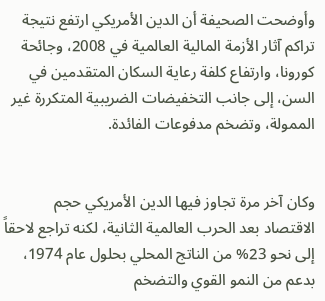وأوضحت الصحيفة أن الدين الأمريكي ارتفع نتيجة تراكم آثار الأزمة المالية العالمية في 2008، وجائحة كورونا، وارتفاع كلفة رعاية السكان المتقدمين في السن، إلى جانب التخفيضات الضريبية المتكررة غير الممولة، وتضخم مدفوعات الفائدة.


وكان آخر مرة تجاوز فيها الدين الأمريكي حجم الاقتصاد بعد الحرب العالمية الثانية، لكنه تراجع لاحقاً إلى نحو 23% من الناتج المحلي بحلول عام 1974، بدعم من النمو القوي والتضخم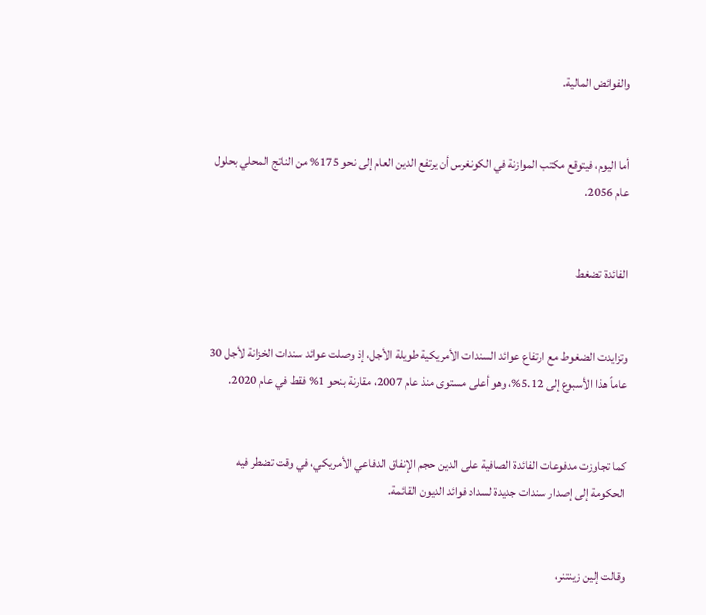والفوائض المالية.


أما اليوم، فيتوقع مكتب الموازنة في الكونغرس أن يرتفع الدين العام إلى نحو 175% من الناتج المحلي بحلول عام 2056.


الفائدة تضغط


وتزايدت الضغوط مع ارتفاع عوائد السندات الأمريكية طويلة الأجل، إذ وصلت عوائد سندات الخزانة لأجل 30 عاماً هذا الأسبوع إلى 5.12%، وهو أعلى مستوى منذ عام 2007، مقارنة بنحو 1% فقط في عام 2020.


كما تجاوزت مدفوعات الفائدة الصافية على الدين حجم الإنفاق الدفاعي الأمريكي، في وقت تضطر فيه الحكومة إلى إصدار سندات جديدة لسداد فوائد الديون القائمة.


وقالت إلين زينتنر،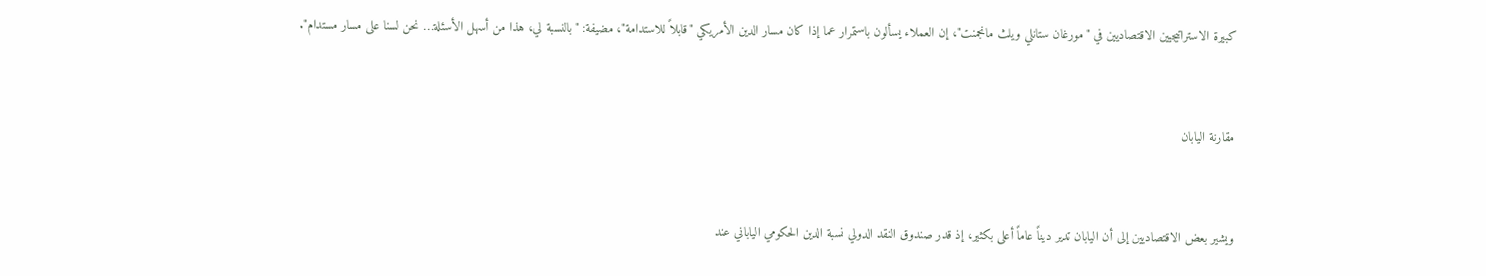كبيرة الاستراتيجيين الاقتصاديين في "مورغان ستانلي ويلث مانجمنت"، إن العملاء يسألون باستمرار عما إذا كان مسار الدين الأمريكي "قابلاً للاستدامة"، مضيفة: "بالنسبة لي، هذا من أسهل الأسئلة… نحن لسنا على مسار مستدام".


مقارنة اليابان


ويشير بعض الاقتصاديين إلى أن اليابان تدير ديناً عاماً أعلى بكثير، إذ قدر صندوق النقد الدولي نسبة الدين الحكومي الياباني عند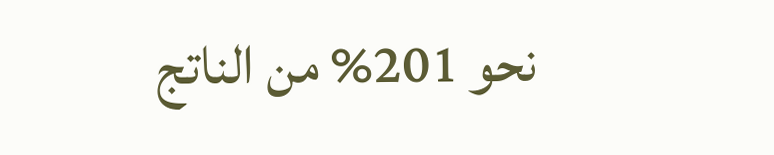نحو 201% من الناتج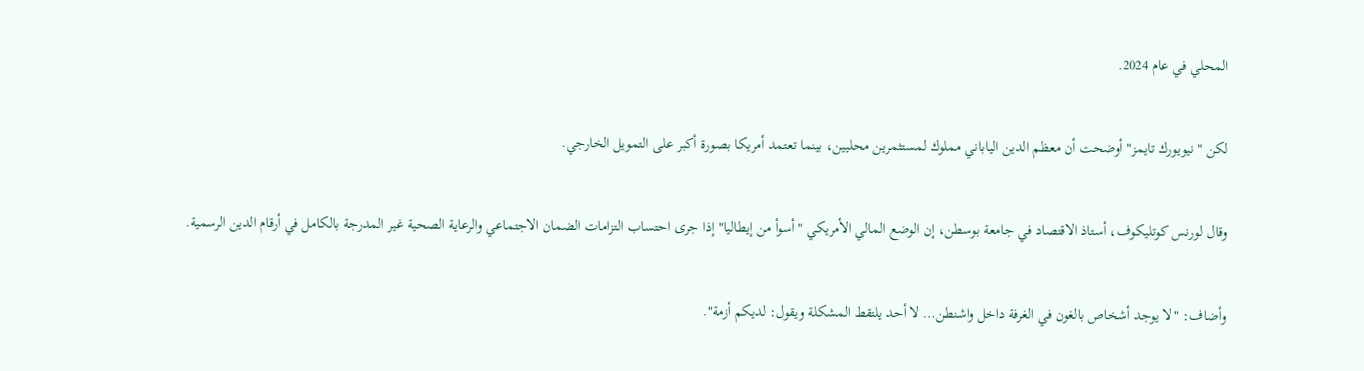المحلي في عام 2024.


لكن "نيويورك تايمز" أوضحت أن معظم الدين الياباني مملوك لمستثمرين محليين، بينما تعتمد أمريكا بصورة أكبر على التمويل الخارجي.


وقال لورنس كوتليكوف، أستاذ الاقتصاد في جامعة بوسطن، إن الوضع المالي الأمريكي "أسوأ من إيطاليا" إذا جرى احتساب التزامات الضمان الاجتماعي والرعاية الصحية غير المدرجة بالكامل في أرقام الدين الرسمية.


وأضاف: "لا يوجد أشخاص بالغون في الغرفة داخل واشنطن… لا أحد يلتقط المشكلة ويقول: لديكم أزمة".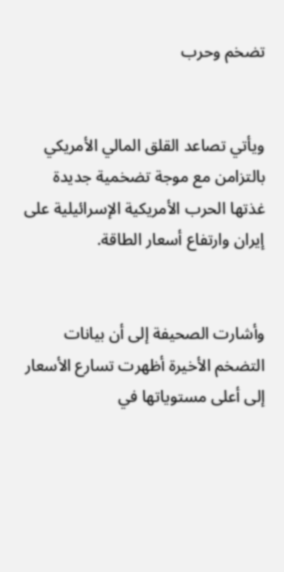تضخم وحرب


ويأتي تصاعد القلق المالي الأمريكي بالتزامن مع موجة تضخمية جديدة غذتها الحرب الأمريكية الإسرائيلية على إيران وارتفاع أسعار الطاقة.


وأشارت الصحيفة إلى أن بيانات التضخم الأخيرة أظهرت تسارع الأسعار إلى أعلى مستوياتها في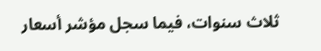ثلاث سنوات، فيما سجل مؤشر أسعار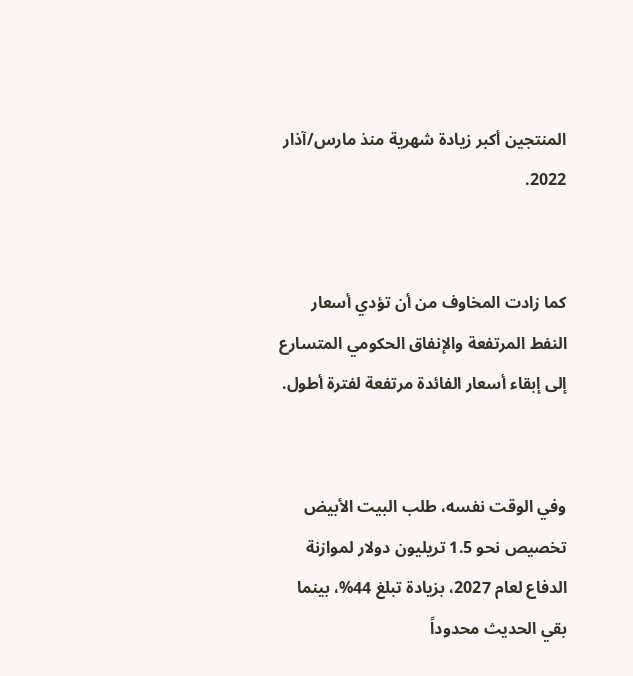المنتجين أكبر زيادة شهرية منذ مارس/آذار 2022.


كما زادت المخاوف من أن تؤدي أسعار النفط المرتفعة والإنفاق الحكومي المتسارع إلى إبقاء أسعار الفائدة مرتفعة لفترة أطول.


وفي الوقت نفسه، طلب البيت الأبيض تخصيص نحو 1.5 تريليون دولار لموازنة الدفاع لعام 2027، بزيادة تبلغ 44%، بينما بقي الحديث محدوداً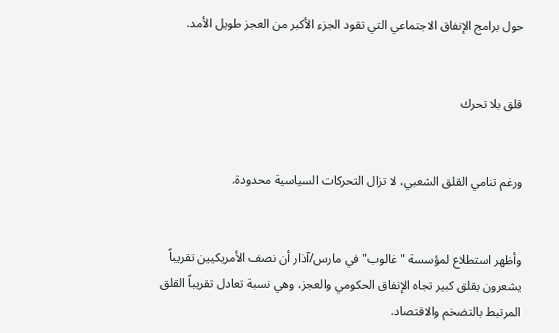حول برامج الإنفاق الاجتماعي التي تقود الجزء الأكبر من العجز طويل الأمد.


قلق بلا تحرك


ورغم تنامي القلق الشعبي، لا تزال التحركات السياسية محدودة.


وأظهر استطلاع لمؤسسة "غالوب" في مارس/آذار أن نصف الأمريكيين تقريباً يشعرون بقلق كبير تجاه الإنفاق الحكومي والعجز، وهي نسبة تعادل تقريباً القلق المرتبط بالتضخم والاقتصاد.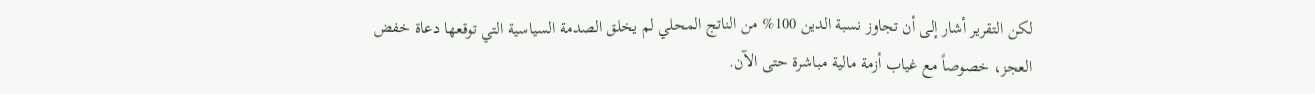لكن التقرير أشار إلى أن تجاوز نسبة الدين 100% من الناتج المحلي لم يخلق الصدمة السياسية التي توقعها دعاة خفض العجز، خصوصاً مع غياب أزمة مالية مباشرة حتى الآن.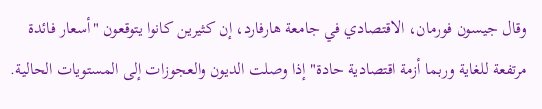وقال جيسون فورمان، الاقتصادي في جامعة هارفارد، إن كثيرين كانوا يتوقعون "أسعار فائدة مرتفعة للغاية وربما أزمة اقتصادية حادة" إذا وصلت الديون والعجوزات إلى المستويات الحالية.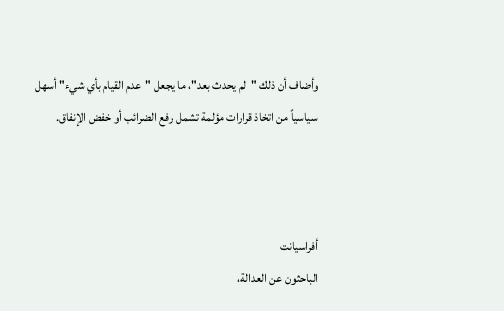وأضاف أن ذلك "لم يحدث بعد"، ما يجعل "عدم القيام بأي شيء" أسهل سياسياً من اتخاذ قرارات مؤلمة تشمل رفع الضرائب أو خفض الإنفاق.



أفراسيانت
الباحثون عن العدالة،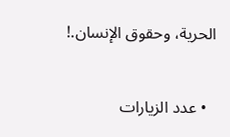الحرية، وحقوق الإنسان.!


  • عدد الزيارات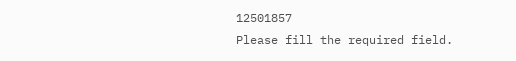12501857
Please fill the required field.